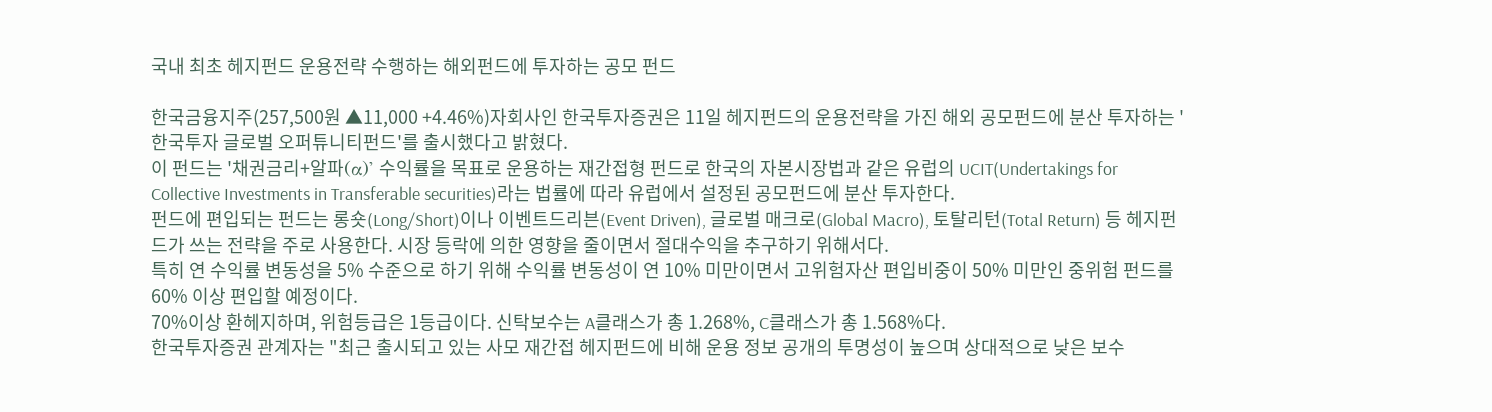국내 최초 헤지펀드 운용전략 수행하는 해외펀드에 투자하는 공모 펀드

한국금융지주(257,500원 ▲11,000 +4.46%)자회사인 한국투자증권은 11일 헤지펀드의 운용전략을 가진 해외 공모펀드에 분산 투자하는 '한국투자 글로벌 오퍼튜니티펀드'를 출시했다고 밝혔다.
이 펀드는 '채권금리+알파(α)' 수익률을 목표로 운용하는 재간접형 펀드로 한국의 자본시장법과 같은 유럽의 UCIT(Undertakings for Collective Investments in Transferable securities)라는 법률에 따라 유럽에서 설정된 공모펀드에 분산 투자한다.
펀드에 편입되는 펀드는 롱숏(Long/Short)이나 이벤트드리븐(Event Driven), 글로벌 매크로(Global Macro), 토탈리턴(Total Return) 등 헤지펀드가 쓰는 전략을 주로 사용한다. 시장 등락에 의한 영향을 줄이면서 절대수익을 추구하기 위해서다.
특히 연 수익률 변동성을 5% 수준으로 하기 위해 수익률 변동성이 연 10% 미만이면서 고위험자산 편입비중이 50% 미만인 중위험 펀드를 60% 이상 편입할 예정이다.
70%이상 환헤지하며, 위험등급은 1등급이다. 신탁보수는 A클래스가 총 1.268%, C클래스가 총 1.568%다.
한국투자증권 관계자는 "최근 출시되고 있는 사모 재간접 헤지펀드에 비해 운용 정보 공개의 투명성이 높으며 상대적으로 낮은 보수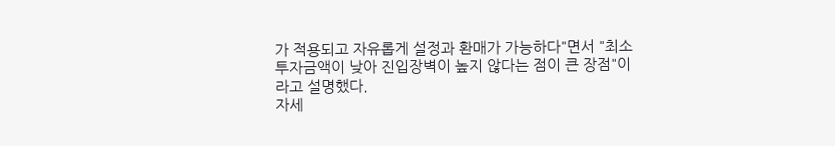가 적용되고 자유롭게 설정과 환매가 가능하다"면서 "최소 투자금액이 낮아 진입장벽이 높지 않다는 점이 큰 장점"이라고 설명했다.
자세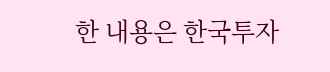한 내용은 한국투자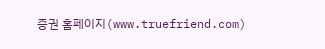증권 홈페이지(www.truefriend.com)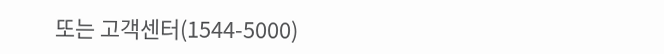또는 고객센터(1544-5000)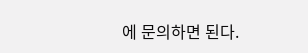에 문의하면 된다.